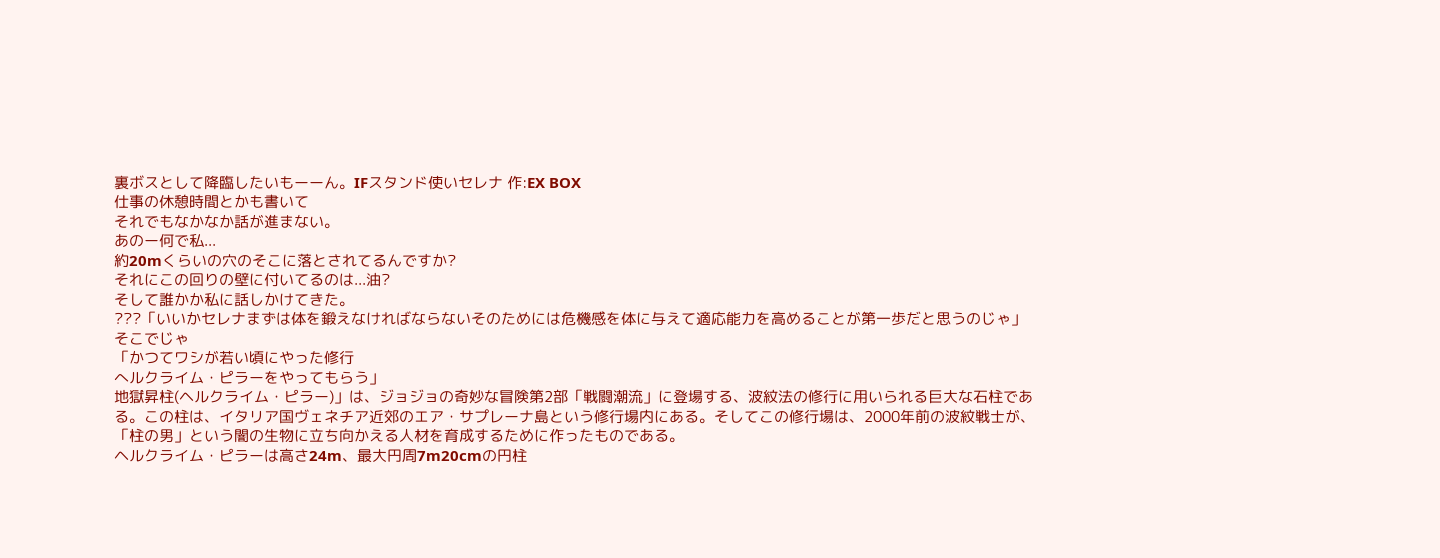裏ボスとして降臨したいもーーん。IFスタンド使いセレナ 作:EX BOX
仕事の休憩時間とかも書いて
それでもなかなか話が進まない。
あのー何で私...
約20mくらいの穴のそこに落とされてるんですか?
それにこの回りの壁に付いてるのは...油?
そして誰かか私に話しかけてきた。
???「いいかセレナまずは体を鍛えなければならないそのためには危機感を体に与えて適応能力を高めることが第一歩だと思うのじゃ」
そこでじゃ
「かつてワシが若い頃にやった修行
へルクライム・ピラーをやってもらう」
地獄昇柱(ヘルクライム・ピラー)」は、ジョジョの奇妙な冒険第2部「戦闘潮流」に登場する、波紋法の修行に用いられる巨大な石柱である。この柱は、イタリア国ヴェネチア近郊のエア・サプレーナ島という修行場内にある。そしてこの修行場は、2000年前の波紋戦士が、「柱の男」という闇の生物に立ち向かえる人材を育成するために作ったものである。
ヘルクライム・ピラーは高さ24m、最大円周7m20cmの円柱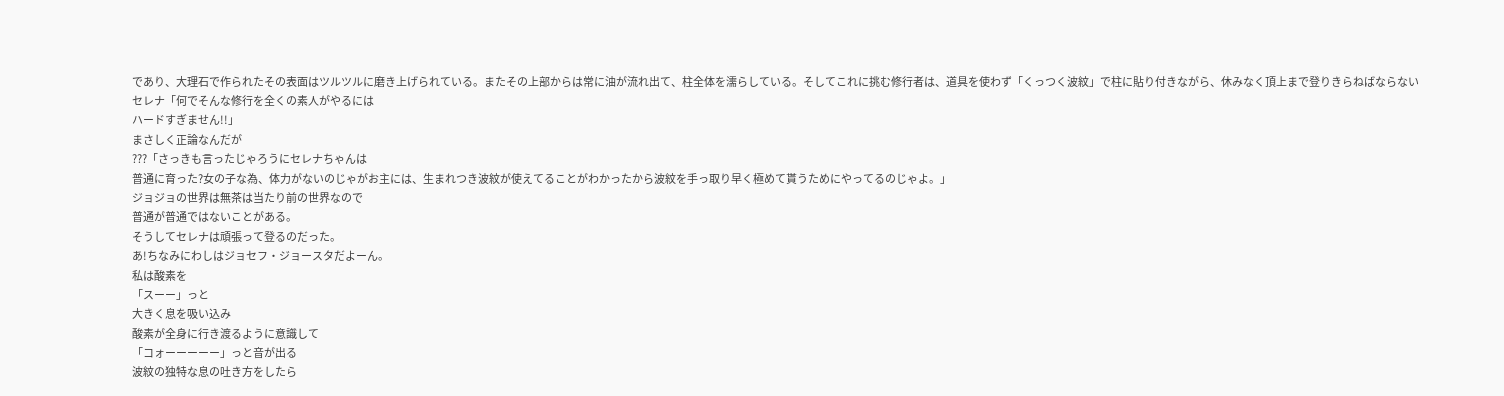であり、大理石で作られたその表面はツルツルに磨き上げられている。またその上部からは常に油が流れ出て、柱全体を濡らしている。そしてこれに挑む修行者は、道具を使わず「くっつく波紋」で柱に貼り付きながら、休みなく頂上まで登りきらねばならない
セレナ「何でそんな修行を全くの素人がやるには
ハードすぎません!!」
まさしく正論なんだが
???「さっきも言ったじゃろうにセレナちゃんは
普通に育った?女の子な為、体力がないのじゃがお主には、生まれつき波紋が使えてることがわかったから波紋を手っ取り早く極めて貰うためにやってるのじゃよ。」
ジョジョの世界は無茶は当たり前の世界なので
普通が普通ではないことがある。
そうしてセレナは頑張って登るのだった。
あ!ちなみにわしはジョセフ・ジョースタだよーん。
私は酸素を
「スーー」っと
大きく息を吸い込み
酸素が全身に行き渡るように意識して
「コォーーーーー」っと音が出る
波紋の独特な息の吐き方をしたら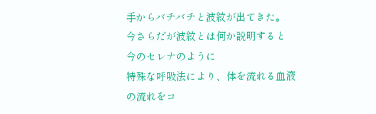手からバチバチと波紋が出てきた。
今さらだが波紋とは何か説明すると
今のセレナのように
特殊な呼吸法により、体を流れる血液の流れをコ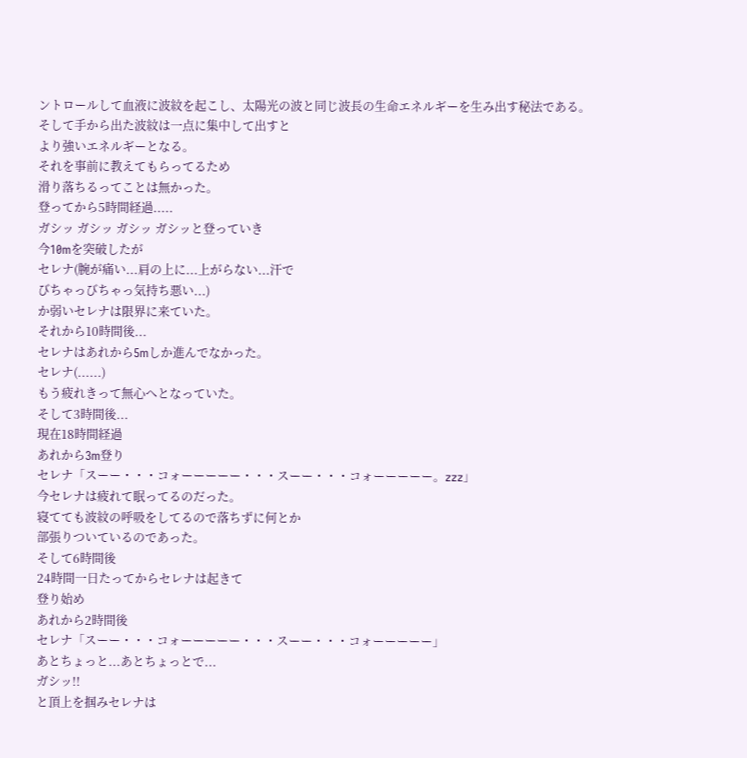ントロールして血液に波紋を起こし、太陽光の波と同じ波長の生命エネルギーを生み出す秘法である。
そして手から出た波紋は一点に集中して出すと
より強いエネルギーとなる。
それを事前に教えてもらってるため
滑り落ちるってことは無かった。
登ってから5時間経過.....
ガシッ ガシッ ガシッ ガシッと登っていき
今10mを突破したが
セレナ(腕が痛い...肩の上に...上がらない...汗で
びちゃっびちゃっ気持ち悪い...)
か弱いセレナは限界に来ていた。
それから10時間後...
セレナはあれから5mしか進んでなかった。
セレナ(......)
もう疲れきって無心へとなっていた。
そして3時間後...
現在18時間経過
あれから3m登り
セレナ「スーー・・・コォーーーーー・・・スーー・・・コォーーーーー。zzz」
今セレナは疲れて眠ってるのだった。
寝てても波紋の呼吸をしてるので落ちずに何とか
部張りついているのであった。
そして6時間後
24時間一日たってからセレナは起きて
登り始め
あれから2時間後
セレナ「スーー・・・コォーーーーー・・・スーー・・・コォーーーーー」
あとちょっと...あとちょっとで...
ガシッ!!
と頂上を掴みセレナは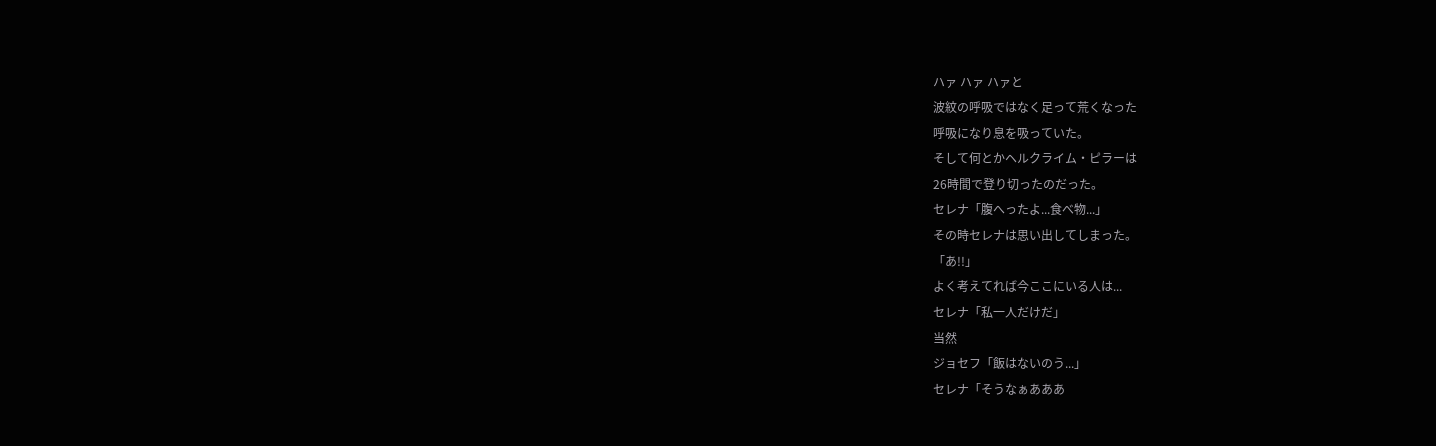ハァ ハァ ハァと
波紋の呼吸ではなく足って荒くなった
呼吸になり息を吸っていた。
そして何とかヘルクライム・ピラーは
26時間で登り切ったのだった。
セレナ「腹へったよ...食べ物...」
その時セレナは思い出してしまった。
「あ!!」
よく考えてれば今ここにいる人は...
セレナ「私一人だけだ」
当然
ジョセフ「飯はないのう...」
セレナ「そうなぁあああ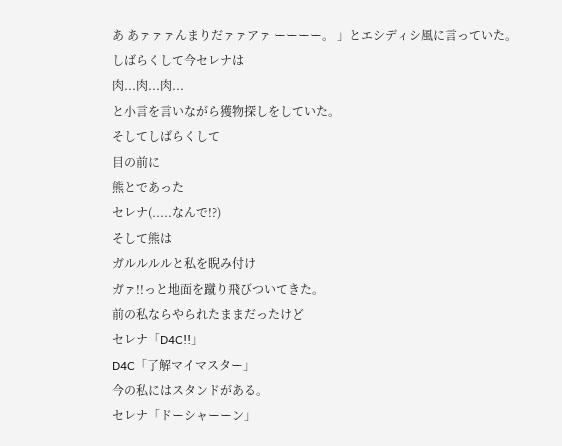あ あァァァんまりだァァアァ ーーーー。 」とエシディシ風に言っていた。
しばらくして今セレナは
肉...肉...肉...
と小言を言いながら獲物探しをしていた。
そしてしばらくして
目の前に
熊とであった
セレナ(.....なんで!?)
そして熊は
ガルルルルと私を睨み付け
ガァ!!っと地面を蹴り飛びついてきた。
前の私ならやられたままだったけど
セレナ「D4C!!」
D4C「了解マイマスター」
今の私にはスタンドがある。
セレナ「ドーシャーーン」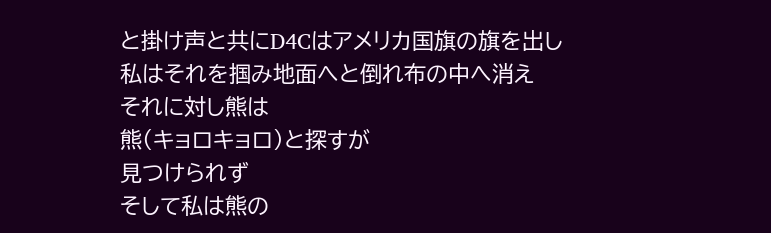と掛け声と共にD4Cはアメリカ国旗の旗を出し
私はそれを掴み地面へと倒れ布の中へ消え
それに対し熊は
熊(キョロキョロ)と探すが
見つけられず
そして私は熊の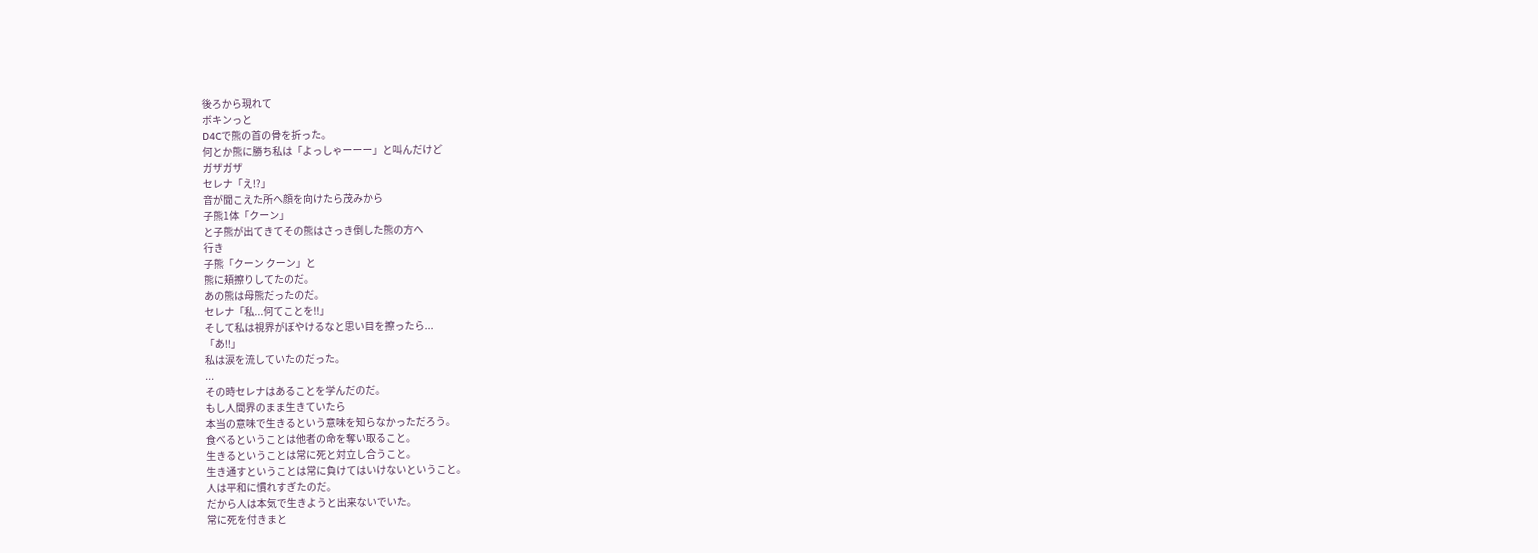後ろから現れて
ボキンっと
D4Cで熊の首の骨を折った。
何とか熊に勝ち私は「よっしゃーーー」と叫んだけど
ガザガザ
セレナ「え!?」
音が聞こえた所へ顔を向けたら茂みから
子熊1体「クーン」
と子熊が出てきてその熊はさっき倒した熊の方へ
行き
子熊「クーン クーン」と
熊に頬擦りしてたのだ。
あの熊は母熊だったのだ。
セレナ「私...何てことを!!」
そして私は視界がぼやけるなと思い目を擦ったら...
「あ!!」
私は涙を流していたのだった。
...
その時セレナはあることを学んだのだ。
もし人間界のまま生きていたら
本当の意味で生きるという意味を知らなかっただろう。
食べるということは他者の命を奪い取ること。
生きるということは常に死と対立し合うこと。
生き通すということは常に負けてはいけないということ。
人は平和に慣れすぎたのだ。
だから人は本気で生きようと出来ないでいた。
常に死を付きまと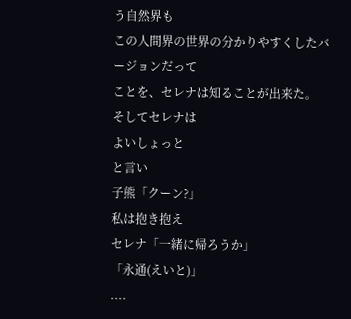う自然界も
この人間界の世界の分かりやすくしたバージョンだって
ことを、セレナは知ることが出来た。
そしてセレナは
よいしょっと
と言い
子熊「クーン?」
私は抱き抱え
セレナ「一緒に帰ろうか」
「永通(えいと)」
....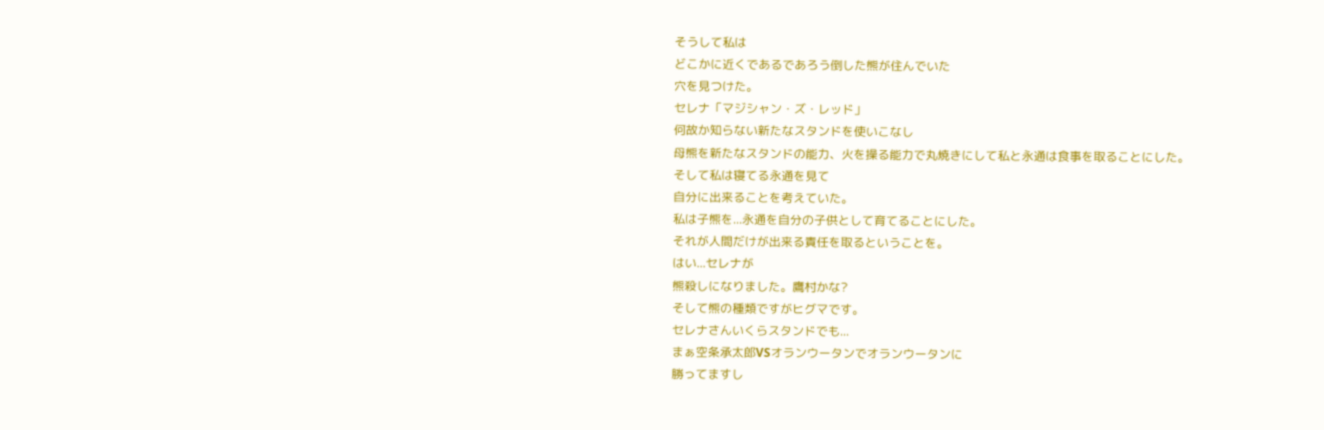そうして私は
どこかに近くであるであろう倒した熊が住んでいた
穴を見つけた。
セレナ「マジシャン・ズ・レッド」
何故か知らない新たなスタンドを使いこなし
母熊を新たなスタンドの能力、火を操る能力で丸焼きにして私と永通は食事を取ることにした。
そして私は寝てる永通を見て
自分に出来ることを考えていた。
私は子熊を...永通を自分の子供として育てることにした。
それが人間だけが出来る責任を取るということを。
はい...セレナが
熊殺しになりました。鷹村かな?
そして熊の種類ですがヒグマです。
セレナさんいくらスタンドでも...
まぁ空条承太郎VSオランウータンでオランウータンに
勝ってますし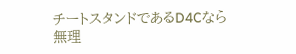チートスタンドであるD4Cなら
無理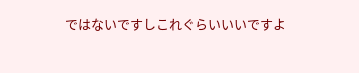ではないですしこれぐらいいいですよ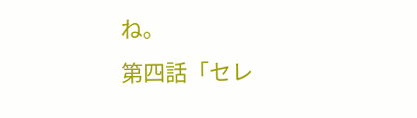ね。
第四話「セレ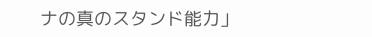ナの真のスタンド能力」